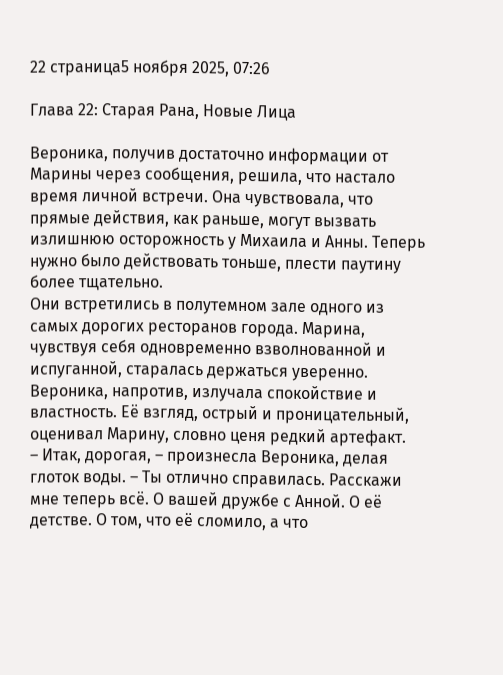22 страница5 ноября 2025, 07:26

Глава 22: Старая Рана, Новые Лица

Вероника, получив достаточно информации от Марины через сообщения, решила, что настало время личной встречи. Она чувствовала, что прямые действия, как раньше, могут вызвать излишнюю осторожность у Михаила и Анны. Теперь нужно было действовать тоньше, плести паутину более тщательно.
Они встретились в полутемном зале одного из самых дорогих ресторанов города. Марина, чувствуя себя одновременно взволнованной и испуганной, старалась держаться уверенно. Вероника, напротив, излучала спокойствие и властность. Её взгляд, острый и проницательный, оценивал Марину, словно ценя редкий артефакт.
– Итак, дорогая, – произнесла Вероника, делая глоток воды. – Ты отлично справилась. Расскажи мне теперь всё. О вашей дружбе с Анной. О её детстве. О том, что её сломило, а что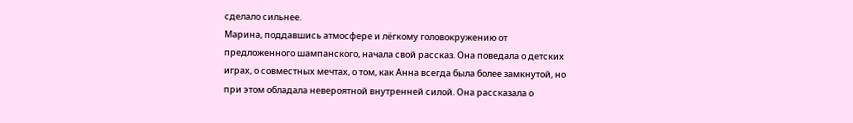сделало сильнее.
Марина, поддавшись атмосфере и лёгкому головокружению от предложенного шампанского, начала свой рассказ. Она поведала о детских играх, о совместных мечтах, о том, как Анна всегда была более замкнутой, но при этом обладала невероятной внутренней силой. Она рассказала о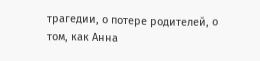трагедии, о потере родителей, о том, как Анна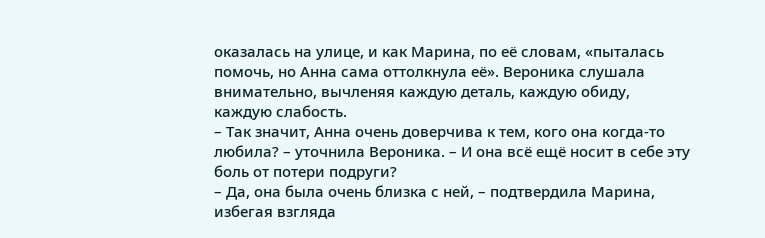оказалась на улице, и как Марина, по её словам, «пыталась помочь, но Анна сама оттолкнула её». Вероника слушала внимательно, вычленяя каждую деталь, каждую обиду, каждую слабость.
– Так значит, Анна очень доверчива к тем, кого она когда-то любила? – уточнила Вероника. – И она всё ещё носит в себе эту боль от потери подруги?
– Да, она была очень близка с ней, – подтвердила Марина, избегая взгляда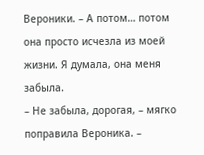Вероники. – А потом… потом она просто исчезла из моей жизни. Я думала, она меня забыла.
– Не забыла, дорогая, – мягко поправила Вероника. –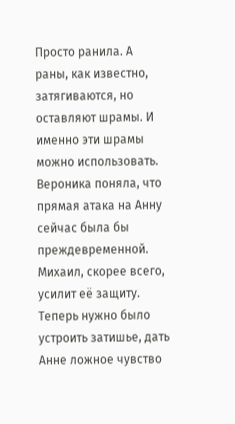Просто ранила. А раны, как известно, затягиваются, но оставляют шрамы. И именно эти шрамы можно использовать.
Вероника поняла, что прямая атака на Анну сейчас была бы преждевременной. Михаил, скорее всего, усилит её защиту. Теперь нужно было устроить затишье, дать Анне ложное чувство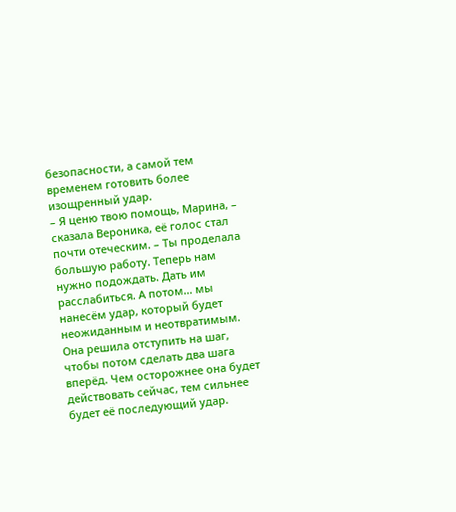безопасности, а самой тем временем готовить более изощренный удар.
– Я ценю твою помощь, Марина, – сказала Вероника, её голос стал почти отеческим. – Ты проделала большую работу. Теперь нам нужно подождать. Дать им расслабиться. А потом… мы нанесём удар, который будет неожиданным и неотвратимым.
Она решила отступить на шаг, чтобы потом сделать два шага вперёд. Чем осторожнее она будет действовать сейчас, тем сильнее будет её последующий удар.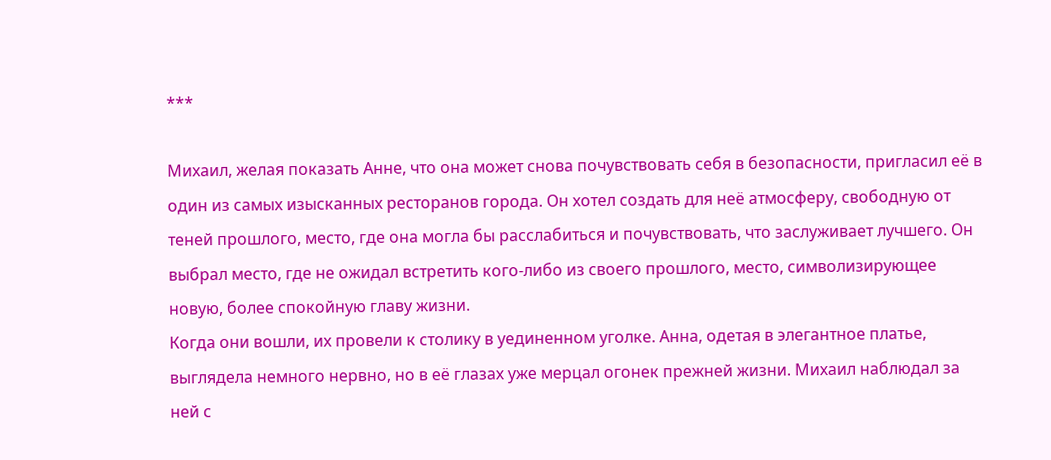***

Михаил, желая показать Анне, что она может снова почувствовать себя в безопасности, пригласил её в один из самых изысканных ресторанов города. Он хотел создать для неё атмосферу, свободную от теней прошлого, место, где она могла бы расслабиться и почувствовать, что заслуживает лучшего. Он выбрал место, где не ожидал встретить кого-либо из своего прошлого, место, символизирующее новую, более спокойную главу жизни.
Когда они вошли, их провели к столику в уединенном уголке. Анна, одетая в элегантное платье, выглядела немного нервно, но в её глазах уже мерцал огонек прежней жизни. Михаил наблюдал за ней с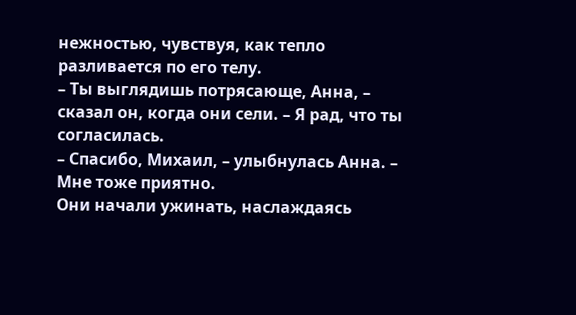нежностью, чувствуя, как тепло разливается по его телу.
– Ты выглядишь потрясающе, Анна, – сказал он, когда они сели. – Я рад, что ты согласилась.
– Спасибо, Михаил, – улыбнулась Анна. – Мне тоже приятно.
Они начали ужинать, наслаждаясь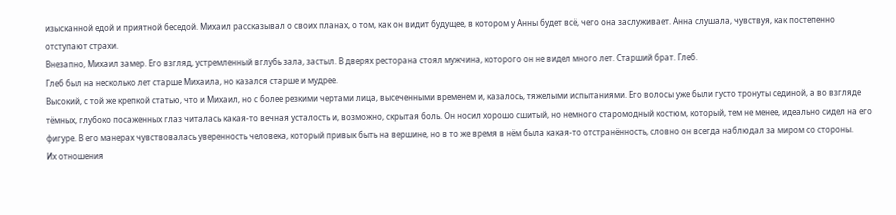изысканной едой и приятной беседой. Михаил рассказывал о своих планах, о том, как он видит будущее, в котором у Анны будет всё, чего она заслуживает. Анна слушала, чувствуя, как постепенно отступают страхи.
Внезапно, Михаил замер. Его взгляд, устремленный вглубь зала, застыл. В дверях ресторана стоял мужчина, которого он не видел много лет. Старший брат. Глеб.
Глеб был на несколько лет старше Михаила, но казался старше и мудрее.
Высокий, с той же крепкой статью, что и Михаил, но с более резкими чертами лица, высеченными временем и, казалось, тяжелыми испытаниями. Его волосы уже были густо тронуты сединой, а во взгляде тёмных, глубоко посаженных глаз читалась какая-то вечная усталость и, возможно, скрытая боль. Он носил хорошо сшитый, но немного старомодный костюм, который, тем не менее, идеально сидел на его фигуре. В его манерах чувствовалась уверенность человека, который привык быть на вершине, но в то же время в нём была какая-то отстранённость, словно он всегда наблюдал за миром со стороны.
Их отношения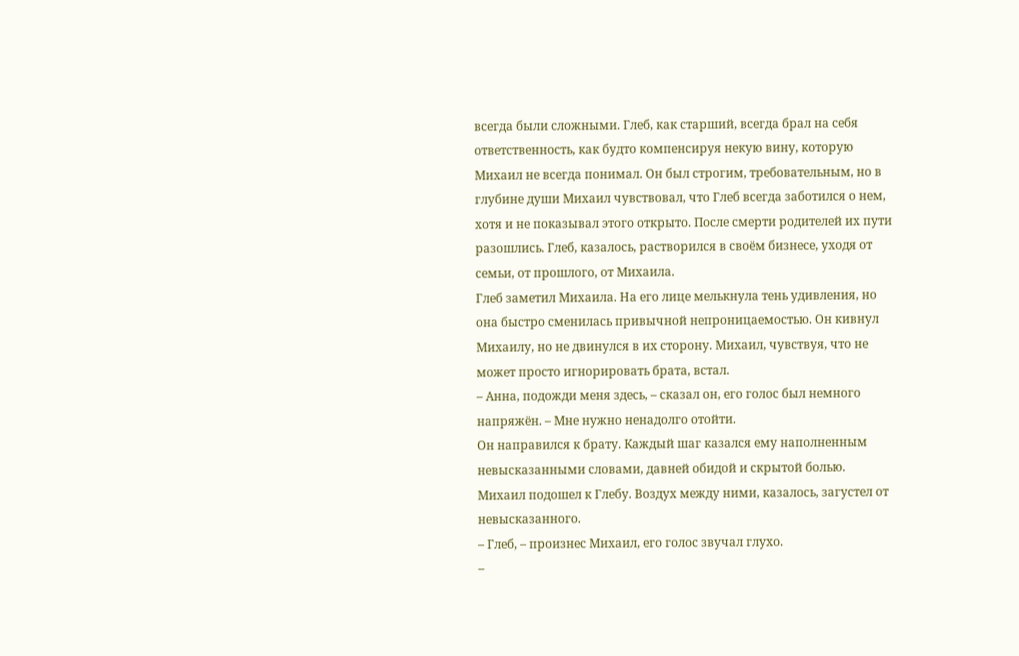всегда были сложными. Глеб, как старший, всегда брал на себя ответственность, как будто компенсируя некую вину, которую Михаил не всегда понимал. Он был строгим, требовательным, но в глубине души Михаил чувствовал, что Глеб всегда заботился о нем, хотя и не показывал этого открыто. После смерти родителей их пути разошлись. Глеб, казалось, растворился в своём бизнесе, уходя от семьи, от прошлого, от Михаила.
Глеб заметил Михаила. На его лице мелькнула тень удивления, но она быстро сменилась привычной непроницаемостью. Он кивнул Михаилу, но не двинулся в их сторону. Михаил, чувствуя, что не может просто игнорировать брата, встал.
– Анна, подожди меня здесь, – сказал он, его голос был немного напряжён. – Мне нужно ненадолго отойти.
Он направился к брату. Каждый шаг казался ему наполненным невысказанными словами, давней обидой и скрытой болью.
Михаил подошел к Глебу. Воздух между ними, казалось, загустел от невысказанного.
– Глеб, – произнес Михаил, его голос звучал глухо.
–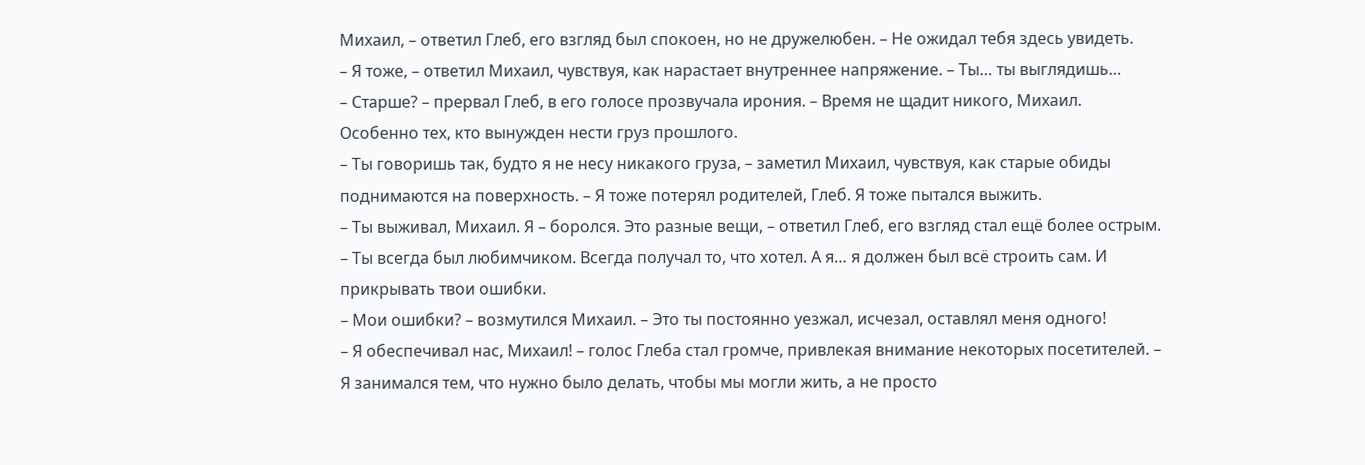Михаил, – ответил Глеб, его взгляд был спокоен, но не дружелюбен. – Не ожидал тебя здесь увидеть.
– Я тоже, – ответил Михаил, чувствуя, как нарастает внутреннее напряжение. – Ты… ты выглядишь…
– Старше? – прервал Глеб, в его голосе прозвучала ирония. – Время не щадит никого, Михаил. Особенно тех, кто вынужден нести груз прошлого.
– Ты говоришь так, будто я не несу никакого груза, – заметил Михаил, чувствуя, как старые обиды поднимаются на поверхность. – Я тоже потерял родителей, Глеб. Я тоже пытался выжить.
– Ты выживал, Михаил. Я – боролся. Это разные вещи, – ответил Глеб, его взгляд стал ещё более острым. – Ты всегда был любимчиком. Всегда получал то, что хотел. А я… я должен был всё строить сам. И прикрывать твои ошибки.
– Мои ошибки? – возмутился Михаил. – Это ты постоянно уезжал, исчезал, оставлял меня одного!
– Я обеспечивал нас, Михаил! – голос Глеба стал громче, привлекая внимание некоторых посетителей. – Я занимался тем, что нужно было делать, чтобы мы могли жить, а не просто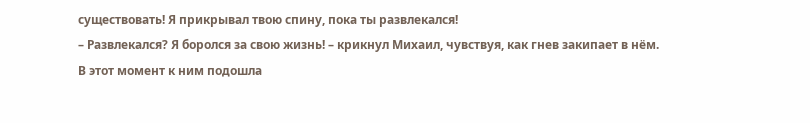существовать! Я прикрывал твою спину, пока ты развлекался!
– Развлекался? Я боролся за свою жизнь! – крикнул Михаил, чувствуя, как гнев закипает в нём.
В этот момент к ним подошла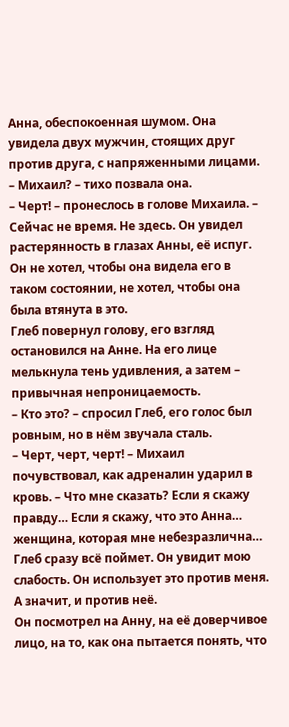Анна, обеспокоенная шумом. Она увидела двух мужчин, стоящих друг против друга, с напряженными лицами.
– Михаил? – тихо позвала она.
– Черт! – пронеслось в голове Михаила. – Сейчас не время. Не здесь. Он увидел растерянность в глазах Анны, её испуг. Он не хотел, чтобы она видела его в таком состоянии, не хотел, чтобы она была втянута в это.
Глеб повернул голову, его взгляд остановился на Анне. На его лице мелькнула тень удивления, а затем – привычная непроницаемость.
– Кто это? – спросил Глеб, его голос был ровным, но в нём звучала сталь.
– Черт, черт, черт! – Михаил почувствовал, как адреналин ударил в кровь. – Что мне сказать? Если я скажу правду… Если я скажу, что это Анна… женщина, которая мне небезразлична… Глеб сразу всё поймет. Он увидит мою слабость. Он использует это против меня. А значит, и против неё.
Он посмотрел на Анну, на её доверчивое лицо, на то, как она пытается понять, что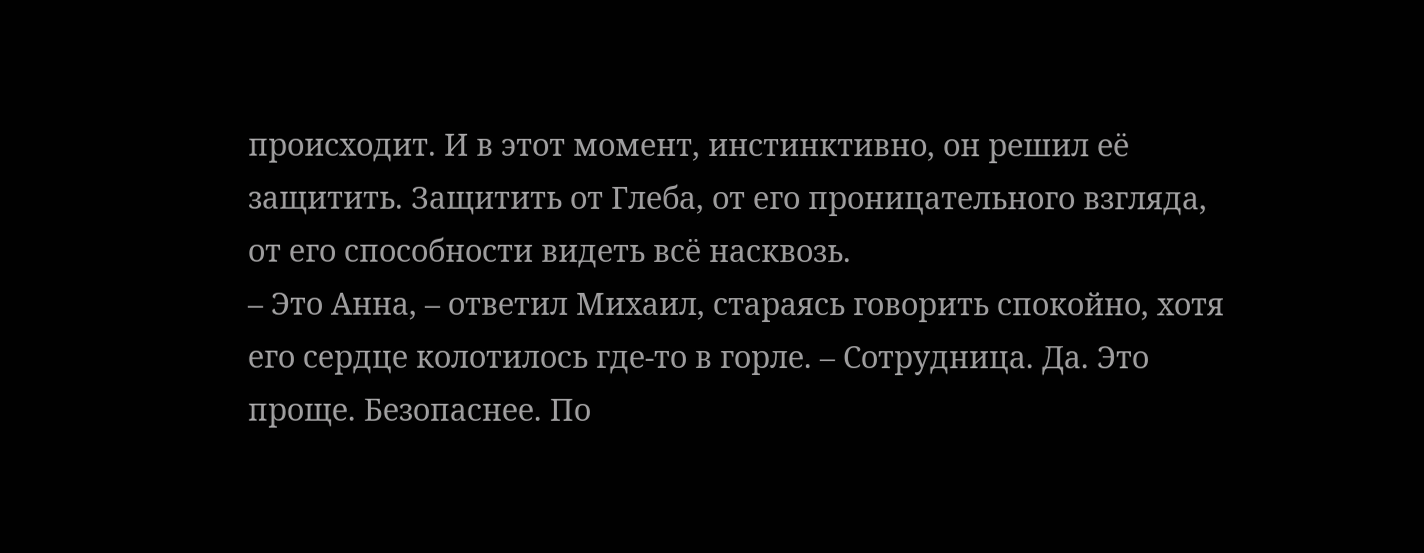происходит. И в этот момент, инстинктивно, он решил её защитить. Защитить от Глеба, от его проницательного взгляда, от его способности видеть всё насквозь.
– Это Анна, – ответил Михаил, стараясь говорить спокойно, хотя его сердце колотилось где-то в горле. – Сотрудница. Да. Это проще. Безопаснее. По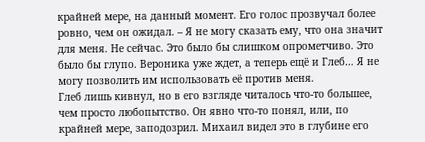крайней мере, на данный момент. Его голос прозвучал более ровно, чем он ожидал. – Я не могу сказать ему, что она значит для меня. Не сейчас. Это было бы слишком опрометчиво. Это было бы глупо. Вероника уже ждет, а теперь ещё и Глеб… Я не могу позволить им использовать её против меня.
Глеб лишь кивнул, но в его взгляде читалось что-то большее, чем просто любопытство. Он явно что-то понял, или, по крайней мере, заподозрил. Михаил видел это в глубине его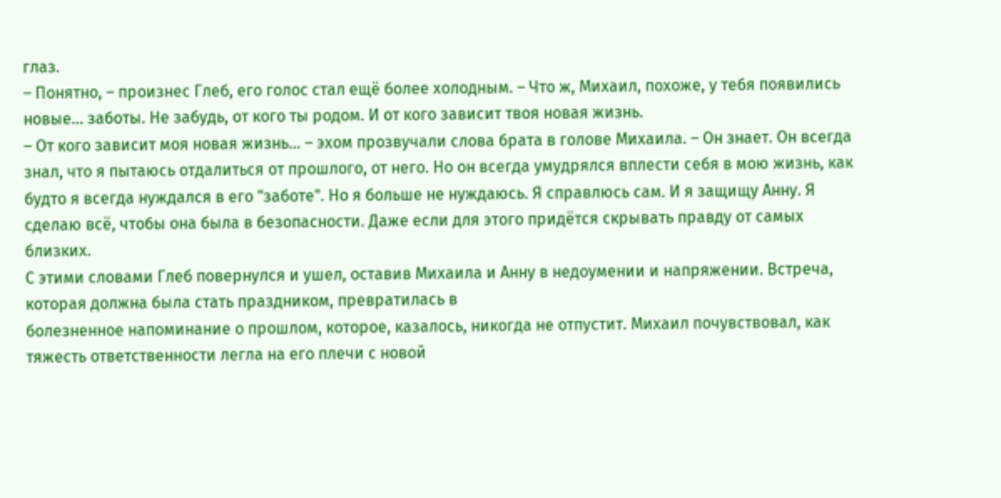глаз.
– Понятно, – произнес Глеб, его голос стал ещё более холодным. – Что ж, Михаил, похоже, у тебя появились новые… заботы. Не забудь, от кого ты родом. И от кого зависит твоя новая жизнь.
– От кого зависит моя новая жизнь… – эхом прозвучали слова брата в голове Михаила. – Он знает. Он всегда знал, что я пытаюсь отдалиться от прошлого, от него. Но он всегда умудрялся вплести себя в мою жизнь, как будто я всегда нуждался в его "заботе". Но я больше не нуждаюсь. Я справлюсь сам. И я защищу Анну. Я сделаю всё, чтобы она была в безопасности. Даже если для этого придётся скрывать правду от самых близких.
С этими словами Глеб повернулся и ушел, оставив Михаила и Анну в недоумении и напряжении. Встреча, которая должна была стать праздником, превратилась в
болезненное напоминание о прошлом, которое, казалось, никогда не отпустит. Михаил почувствовал, как тяжесть ответственности легла на его плечи с новой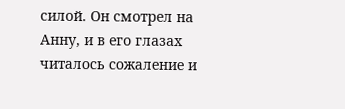силой. Он смотрел на Анну, и в его глазах читалось сожаление и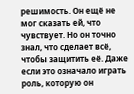решимость. Он ещё не мог сказать ей, что чувствует. Но он точно знал, что сделает всё, чтобы защитить её. Даже если это означало играть роль, которую он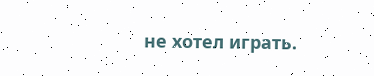не хотел играть.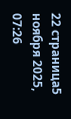22 страница5 ноября 2025, 07:26